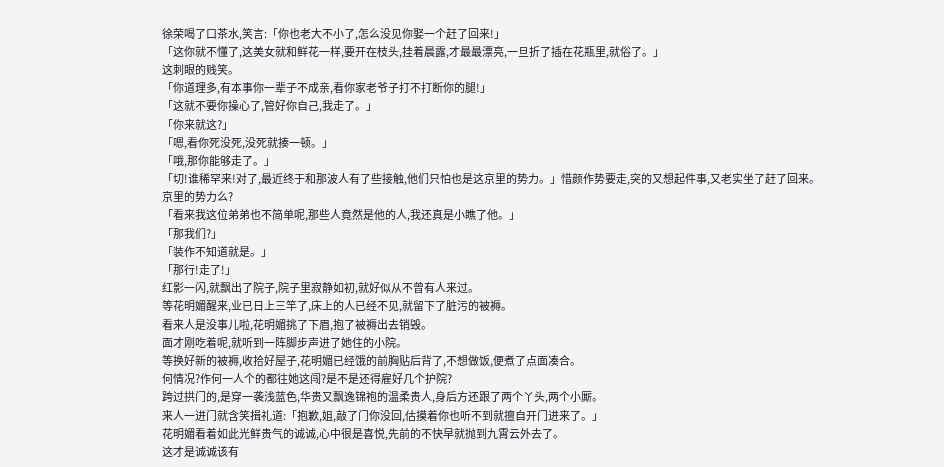徐荣喝了口茶水,笑言:「你也老大不小了,怎么没见你娶一个赶了回来!」
「这你就不懂了,这美女就和鲜花一样,要开在枝头,挂着晨露,才最最漂亮,一旦折了插在花瓶里,就俗了。」
这刺眼的贱笑。
「你道理多,有本事你一辈子不成亲,看你家老爷子打不打断你的腿!」
「这就不要你操心了,管好你自己,我走了。」
「你来就这?」
「嗯,看你死没死,没死就揍一顿。」
「哦,那你能够走了。」
「切!谁稀罕来!对了,最近终于和那波人有了些接触,他们只怕也是这京里的势力。」惜颜作势要走,突的又想起件事,又老实坐了赶了回来。
京里的势力么?
「看来我这位弟弟也不简单呢,那些人竟然是他的人,我还真是小瞧了他。」
「那我们?」
「装作不知道就是。」
「那行!走了!」
红影一闪,就飘出了院子,院子里寂静如初,就好似从不曾有人来过。
等花明媚醒来,业已日上三竿了,床上的人已经不见,就留下了脏污的被褥。
看来人是没事儿啦,花明媚挑了下眉,抱了被褥出去销毁。
面才刚吃着呢,就听到一阵脚步声进了她住的小院。
等换好新的被褥,收拾好屋子,花明媚已经饿的前胸贴后背了,不想做饭,便煮了点面凑合。
何情况?作何一人个的都往她这闯?是不是还得雇好几个护院?
跨过拱门的,是穿一袭浅蓝色,华贵又飘逸锦袍的温柔贵人,身后方还跟了两个丫头,两个小厮。
来人一进门就含笑揖礼道:「抱歉,姐,敲了门你没回,估摸着你也听不到就擅自开门进来了。」
花明媚看着如此光鲜贵气的诚诚,心中很是喜悦,先前的不快早就抛到九霄云外去了。
这才是诚诚该有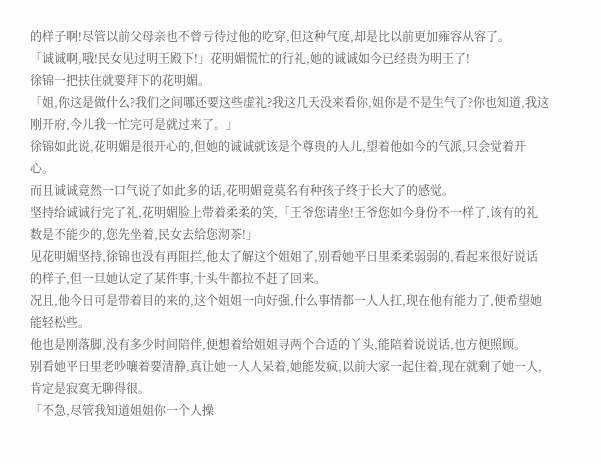的样子啊!尽管以前父母亲也不曾亏待过他的吃穿,但这种气度,却是比以前更加雍容从容了。
「诚诚啊,哦!民女见过明王殿下!」花明媚慌忙的行礼,她的诚诚如今已经贵为明王了!
徐锦一把扶住就要拜下的花明媚。
「姐,你这是做什么?我们之间哪还要这些虚礼?我这几天没来看你,姐你是不是生气了?你也知道,我这刚开府,今儿我一忙完可是就过来了。」
徐锦如此说,花明媚是很开心的,但她的诚诚就该是个尊贵的人儿,望着他如今的气派,只会觉着开心。
而且诚诚竟然一口气说了如此多的话,花明媚竟莫名有种孩子终于长大了的感觉。
坚持给诚诚行完了礼,花明媚脸上带着柔柔的笑,「王爷您请坐!王爷您如今身份不一样了,该有的礼数是不能少的,您先坐着,民女去给您沏茶!」
见花明媚坚持,徐锦也没有再阻拦,他太了解这个姐姐了,别看她平日里柔柔弱弱的,看起来很好说话的样子,但一旦她认定了某件事,十头牛都拉不赶了回来。
况且,他今日可是带着目的来的,这个姐姐一向好强,什么事情都一人人扛,现在他有能力了,便希望她能轻松些。
他也是刚落脚,没有多少时间陪伴,便想着给姐姐寻两个合适的丫头,能陪着说说话,也方便照顾。
别看她平日里老吵嚷着要清静,真让她一人人呆着,她能发疯,以前大家一起住着,现在就剩了她一人,肯定是寂寞无聊得很。
「不急,尽管我知道姐姐你一个人操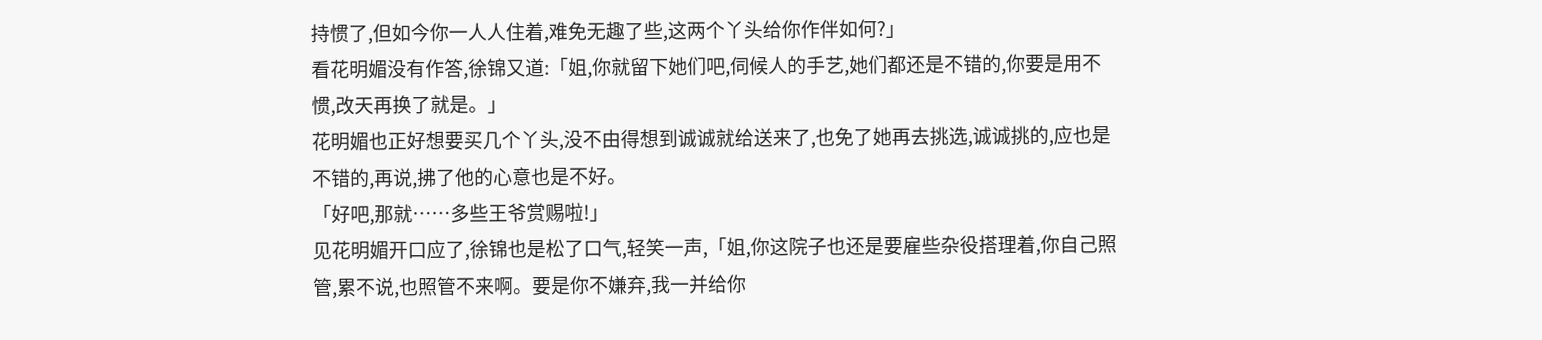持惯了,但如今你一人人住着,难免无趣了些,这两个丫头给你作伴如何?」
看花明媚没有作答,徐锦又道:「姐,你就留下她们吧,伺候人的手艺,她们都还是不错的,你要是用不惯,改天再换了就是。」
花明媚也正好想要买几个丫头,没不由得想到诚诚就给送来了,也免了她再去挑选,诚诚挑的,应也是不错的,再说,拂了他的心意也是不好。
「好吧,那就……多些王爷赏赐啦!」
见花明媚开口应了,徐锦也是松了口气,轻笑一声,「姐,你这院子也还是要雇些杂役搭理着,你自己照管,累不说,也照管不来啊。要是你不嫌弃,我一并给你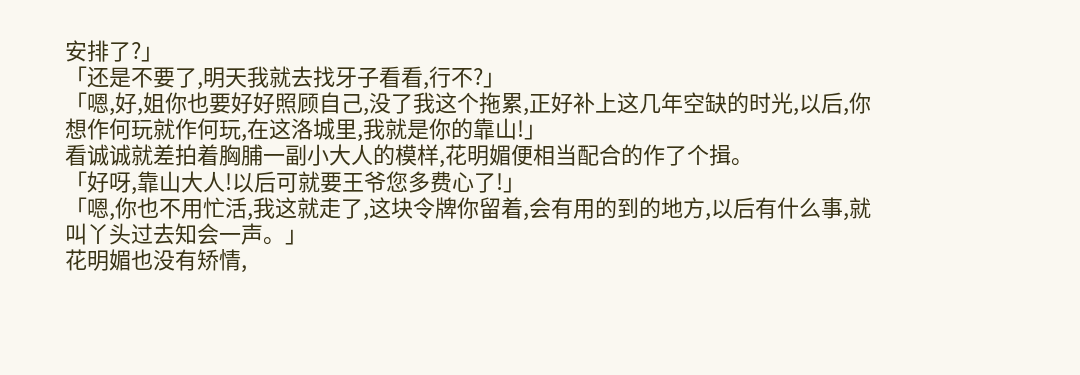安排了?」
「还是不要了,明天我就去找牙子看看,行不?」
「嗯,好,姐你也要好好照顾自己,没了我这个拖累,正好补上这几年空缺的时光,以后,你想作何玩就作何玩,在这洛城里,我就是你的靠山!」
看诚诚就差拍着胸脯一副小大人的模样,花明媚便相当配合的作了个揖。
「好呀,靠山大人!以后可就要王爷您多费心了!」
「嗯,你也不用忙活,我这就走了,这块令牌你留着,会有用的到的地方,以后有什么事,就叫丫头过去知会一声。」
花明媚也没有矫情,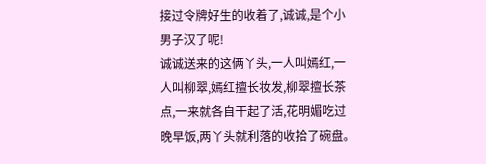接过令牌好生的收着了,诚诚,是个小男子汉了呢!
诚诚送来的这俩丫头,一人叫嫣红,一人叫柳翠,嫣红擅长妆发,柳翠擅长茶点,一来就各自干起了活,花明媚吃过晚早饭,两丫头就利落的收拾了碗盘。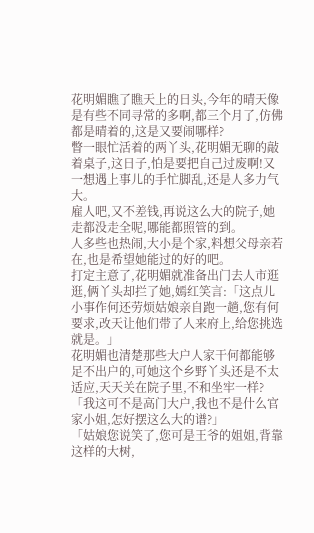花明媚瞧了瞧天上的日头,今年的晴天像是有些不同寻常的多啊,都三个月了,仿佛都是晴着的,这是又要闹哪样?
瞥一眼忙活着的两丫头,花明媚无聊的敲着桌子,这日子,怕是要把自己过废啊!又一想遇上事儿的手忙脚乱,还是人多力气大。
雇人吧,又不差钱,再说这么大的院子,她走都没走全呢,哪能都照管的到。
人多些也热闹,大小是个家,料想父母亲若在,也是希望她能过的好的吧。
打定主意了,花明媚就准备出门去人市逛逛,俩丫头却拦了她,嫣红笑言:「这点儿小事作何还劳烦姑娘亲自跑一趟,您有何要求,改天让他们带了人来府上,给您挑选就是。」
花明媚也清楚那些大户人家干何都能够足不出户的,可她这个乡野丫头还是不太适应,天天关在院子里,不和坐牢一样?
「我这可不是高门大户,我也不是什么官家小姐,怎好摆这么大的谱?」
「姑娘您说笑了,您可是王爷的姐姐,背靠这样的大树,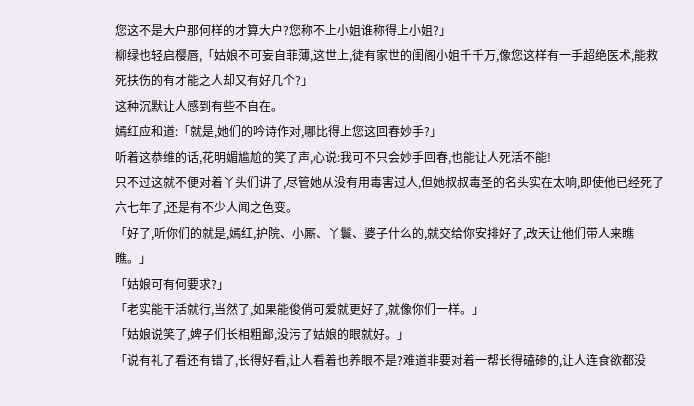您这不是大户那何样的才算大户?您称不上小姐谁称得上小姐?」
柳绿也轻启樱唇,「姑娘不可妄自菲薄,这世上,徒有家世的闺阁小姐千千万,像您这样有一手超绝医术,能救死扶伤的有才能之人却又有好几个?」
这种沉默让人感到有些不自在。
嫣红应和道:「就是,她们的吟诗作对,哪比得上您这回春妙手?」
听着这恭维的话,花明媚尴尬的笑了声,心说:我可不只会妙手回春,也能让人死活不能!
只不过这就不便对着丫头们讲了,尽管她从没有用毒害过人,但她叔叔毒圣的名头实在太响,即使他已经死了六七年了,还是有不少人闻之色变。
「好了,听你们的就是,嫣红,护院、小厮、丫鬟、婆子什么的,就交给你安排好了,改天让他们带人来瞧瞧。」
「姑娘可有何要求?」
「老实能干活就行,当然了,如果能俊俏可爱就更好了,就像你们一样。」
「姑娘说笑了,婢子们长相粗鄙,没污了姑娘的眼就好。」
「说有礼了看还有错了,长得好看,让人看着也养眼不是?难道非要对着一帮长得磕碜的,让人连食欲都没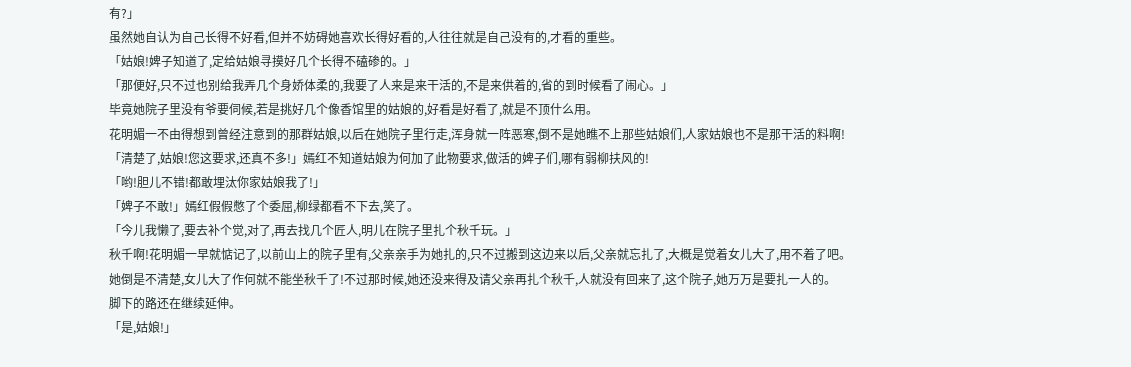有?」
虽然她自认为自己长得不好看,但并不妨碍她喜欢长得好看的,人往往就是自己没有的,才看的重些。
「姑娘!婢子知道了,定给姑娘寻摸好几个长得不磕碜的。」
「那便好,只不过也别给我弄几个身娇体柔的,我要了人来是来干活的,不是来供着的,省的到时候看了闹心。」
毕竟她院子里没有爷要伺候,若是挑好几个像香馆里的姑娘的,好看是好看了,就是不顶什么用。
花明媚一不由得想到曾经注意到的那群姑娘,以后在她院子里行走,浑身就一阵恶寒,倒不是她瞧不上那些姑娘们,人家姑娘也不是那干活的料啊!
「清楚了,姑娘!您这要求,还真不多!」嫣红不知道姑娘为何加了此物要求,做活的婢子们,哪有弱柳扶风的!
「哟!胆儿不错!都敢埋汰你家姑娘我了!」
「婢子不敢!」嫣红假假憋了个委屈,柳绿都看不下去,笑了。
「今儿我懒了,要去补个觉,对了,再去找几个匠人,明儿在院子里扎个秋千玩。」
秋千啊!花明媚一早就惦记了,以前山上的院子里有,父亲亲手为她扎的,只不过搬到这边来以后,父亲就忘扎了,大概是觉着女儿大了,用不着了吧。
她倒是不清楚,女儿大了作何就不能坐秋千了!不过那时候,她还没来得及请父亲再扎个秋千,人就没有回来了,这个院子,她万万是要扎一人的。
脚下的路还在继续延伸。
「是,姑娘!」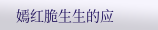嫣红脆生生的应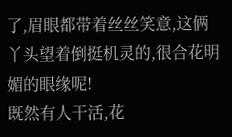了,眉眼都带着丝丝笑意,这俩丫头望着倒挺机灵的,很合花明媚的眼缘呢!
既然有人干活,花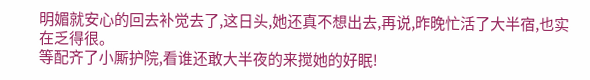明媚就安心的回去补觉去了,这日头,她还真不想出去,再说,昨晚忙活了大半宿,也实在乏得很。
等配齐了小厮护院,看谁还敢大半夜的来搅她的好眠!